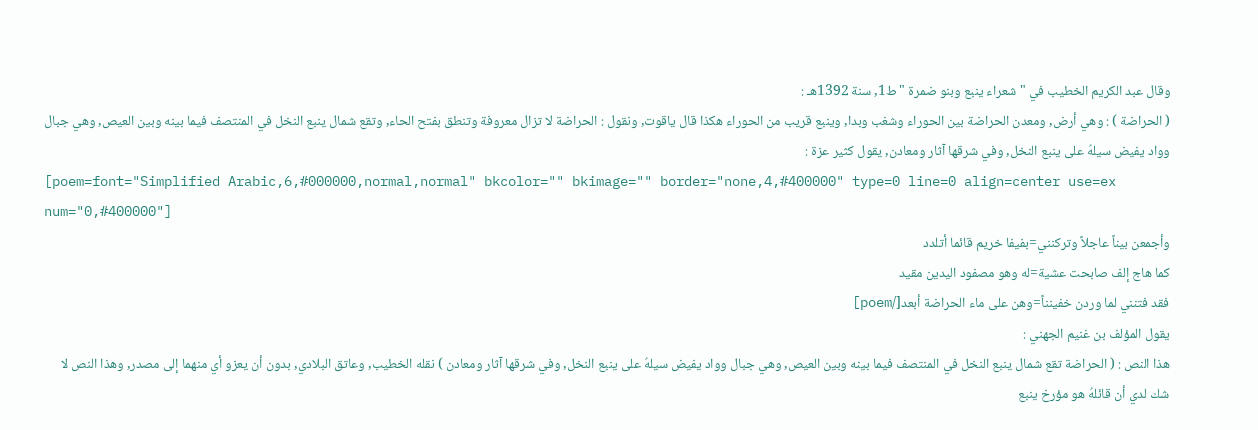وقال عبد الكريم الخطيب في " شعراء ينبع وبنو ضمرة "ط1, سنة 1392هـ :
( الحراضة ) : وهي أرض, ومعدن الحراضة بين الحوراء وشغب وبدا, وينبع قريب من الحوراء هكذا قال ياقوت, ونقول : الحراضة لا تزال معروفة وتنطق بفتح الحاء, وتقع شمال ينبع النخل في المنتصف فيما بينه وبين العيص, وهي جبال وواد يفيض سيلهُ على ينبع النخل, وفي شرقها آثار ومعادن, يقول كثير عزة :
[poem=font="Simplified Arabic,6,#000000,normal,normal" bkcolor="" bkimage="" border="none,4,#400000" type=0 line=0 align=center use=ex num="0,#400000"]
وأجمعن بيناً عاجلاً وتركنني=بفيفا خريم قائما أتلدد
كما هاج إلف صابحت عشية=له وهو مصفود اليدين مقيد
فقد فتنني لما وردن خفينناً=وهن على ماء الحراضة أبعد[/poem]
يقول المؤلف بن غنيم الجهني :
هذا النص : ( الحراضة تقع شمال ينبع النخل في المنتصف فيما بينه وبين العيص, وهي جبال وواد يفيض سيلهُ على ينبع النخل, وفي شرقها آثار ومعادن ) نقله الخطيب, وعاتق البلادي, بدون أن يعزو أي منهما إلى مصدر, وهذا النص لا شك لدي أن قائلهُ هو مؤرخ ينبع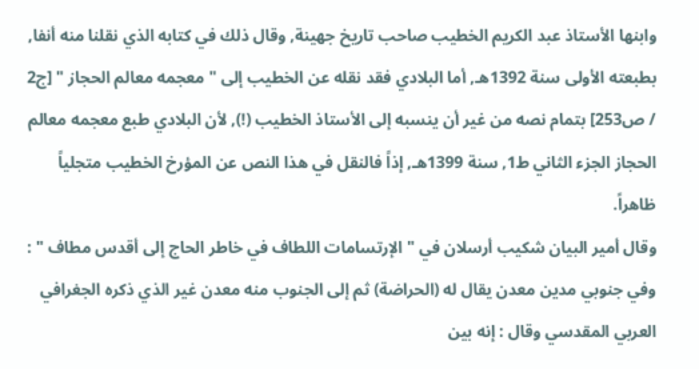وابنها الأستاذ عبد الكريم الخطيب صاحب تاريخ جهينة, وقال ذلك في كتابه الذي نقلنا منه أنفا, بطبعته الأولى سنة 1392هـ, أما البلادي فقد نقله عن الخطيب إلى " معجمه معالم الحجاز " [ج2 / ص253] بتمام نصه من غير أن ينسبه إلى الأستاذ الخطيب (!), لأن البلادي طبع معجمه معالم الحجاز الجزء الثاني ط1, سنة 1399هـ, إذاً فالنقل في هذا النص عن المؤرخ الخطيب متجلياً ظاهراً.
وقال أمير البيان شكيب أرسلان في " الإرتسامات اللطاف في خاطر الحاج إلى أقدس مطاف " :
وفي جنوبي مدين معدن يقال له (الحراضة) ثم إلى الجنوب منه معدن غير الذي ذكره الجغرافي العربي المقدسي وقال : إنه بين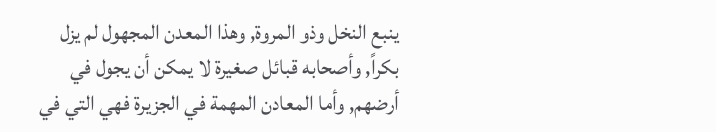ينبع النخل وذو المروة, وهذا المعدن المجهول لم يزل بكراً, وأصحابه قبائل صغيرة لا يمكن أن يجول في أرضهم, وأما المعادن المهمة في الجزيرة فهي التي في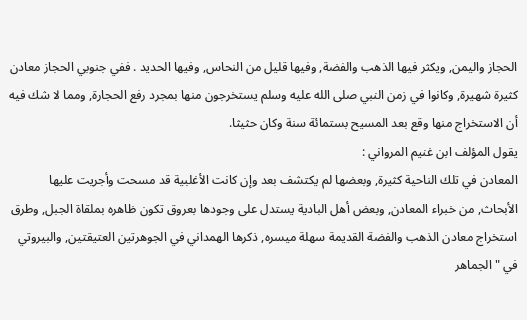الحجاز واليمن, ويكثر فيها الذهب والفضة, وفيها قليل من النحاس, وفيها الحديد . ففي جنوبي الحجاز معادن كثيرة شهيرة, وكانوا في زمن النبي صلى الله عليه وسلم يستخرجون منها بمجرد رفع الحجارة, ومما لا شك فيه أن الاستخراج منها وقع بعد المسيح بستمائة سنة وكان حثيثا.
يقول المؤلف ابن غنيم المرواني :
المعادن في تلك الناحية كثيرة, وبعضها لم يكتشف بعد وإن كانت الأغلبية قد مسحت وأجريت عليها الأبحاث, من خبراء المعادن, وبعض أهل البادية يستدل على وجودها بعروق تكون ظاهره بملقاة الجبل, وطرق استخراج معادن الذهب والفضة القديمة سهلة ميسره, ذكرها الهمداني في الجوهرتين العتيقتين, والبيروتي في " الجماهر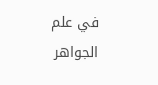في علم الجواهر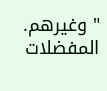" وغيرهم.
المفضلات